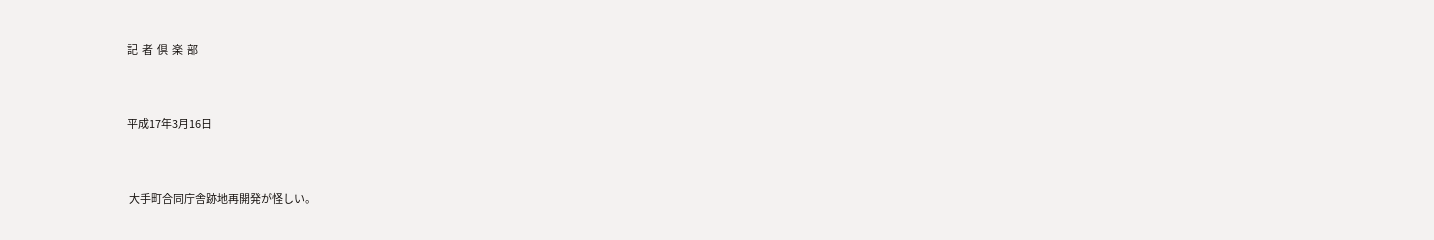記  者  倶  楽  部


平成17年3月16日


 大手町合同庁舎跡地再開発が怪しい。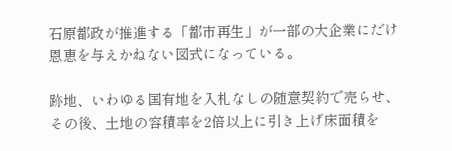石原都政が推進する「都市再生」が一部の大企業にだけ恩恵を与えかねない図式になっている。

跡地、いわゆる国有地を入札なしの随意契約で売らせ、その後、土地の容積率を2倍以上に引き上げ床面積を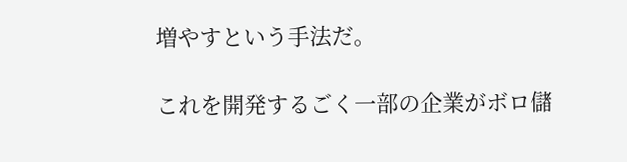増やすという手法だ。

これを開発するごく一部の企業がボロ儲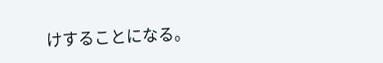けすることになる。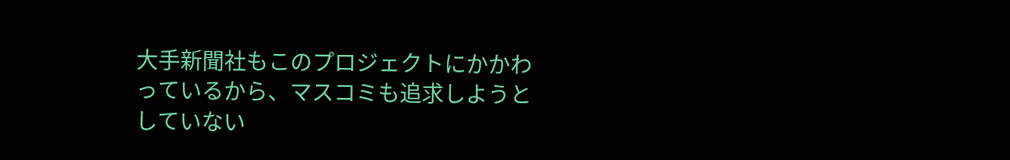大手新聞社もこのプロジェクトにかかわっているから、マスコミも追求しようとしていない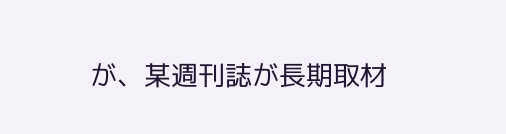が、某週刊誌が長期取材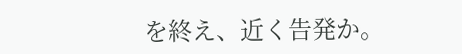を終え、近く告発か。